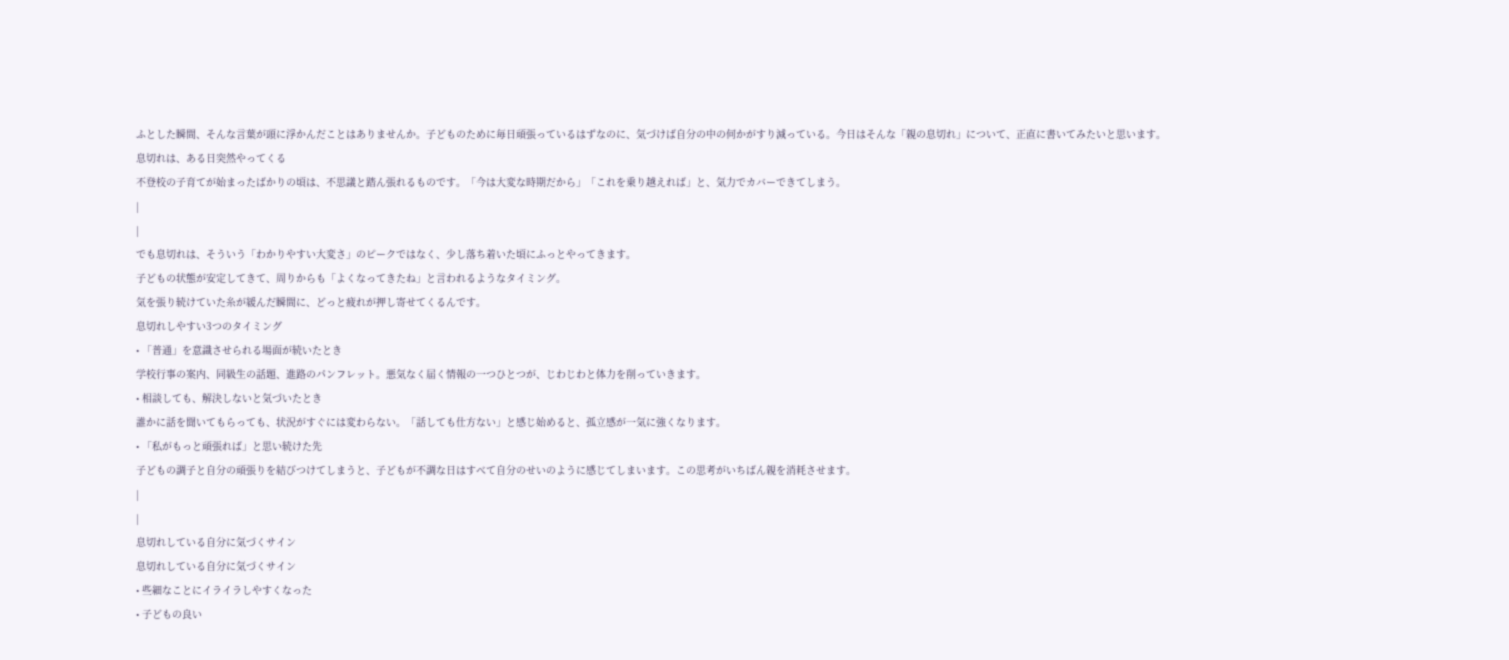ふとした瞬間、そんな言葉が頭に浮かんだことはありませんか。子どものために毎日頑張っているはずなのに、気づけば自分の中の何かがすり減っている。今日はそんな「親の息切れ」について、正直に書いてみたいと思います。
息切れは、ある日突然やってくる
不登校の子育てが始まったばかりの頃は、不思議と踏ん張れるものです。「今は大変な時期だから」「これを乗り越えれば」と、気力でカバーできてしまう。
|
|
でも息切れは、そういう「わかりやすい大変さ」のピークではなく、少し落ち着いた頃にふっとやってきます。
子どもの状態が安定してきて、周りからも「よくなってきたね」と言われるようなタイミング。
気を張り続けていた糸が緩んだ瞬間に、どっと疲れが押し寄せてくるんです。
息切れしやすい3つのタイミング
• 「普通」を意識させられる場面が続いたとき
学校行事の案内、同級生の話題、進路のパンフレット。悪気なく届く情報の一つひとつが、じわじわと体力を削っていきます。
• 相談しても、解決しないと気づいたとき
誰かに話を聞いてもらっても、状況がすぐには変わらない。「話しても仕方ない」と感じ始めると、孤立感が一気に強くなります。
• 「私がもっと頑張れば」と思い続けた先
子どもの調子と自分の頑張りを結びつけてしまうと、子どもが不調な日はすべて自分のせいのように感じてしまいます。この思考がいちばん親を消耗させます。
|
|
息切れしている自分に気づくサイン
息切れしている自分に気づくサイン
• 些細なことにイライラしやすくなった
• 子どもの良い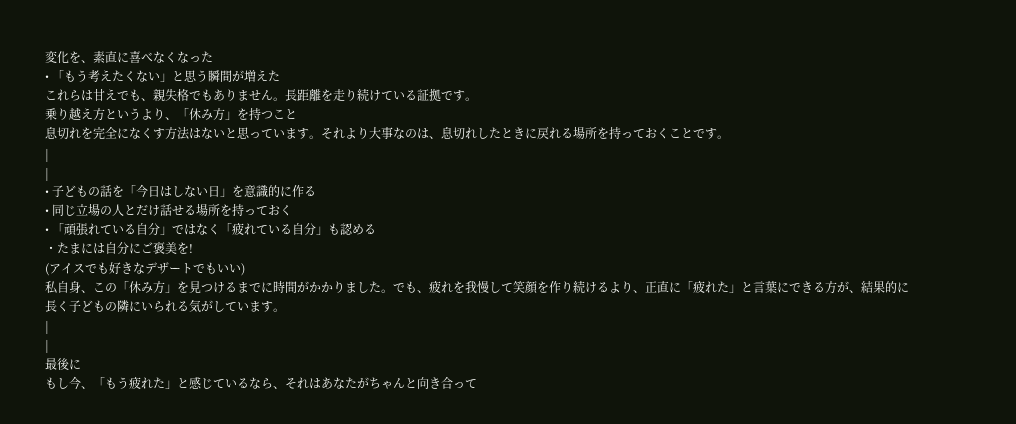変化を、素直に喜べなくなった
• 「もう考えたくない」と思う瞬間が増えた
これらは甘えでも、親失格でもありません。長距離を走り続けている証拠です。
乗り越え方というより、「休み方」を持つこと
息切れを完全になくす方法はないと思っています。それより大事なのは、息切れしたときに戻れる場所を持っておくことです。
|
|
• 子どもの話を「今日はしない日」を意識的に作る
• 同じ立場の人とだけ話せる場所を持っておく
• 「頑張れている自分」ではなく「疲れている自分」も認める
・たまには自分にご褒美を!
(アイスでも好きなデザートでもいい)
私自身、この「休み方」を見つけるまでに時間がかかりました。でも、疲れを我慢して笑顔を作り続けるより、正直に「疲れた」と言葉にできる方が、結果的に長く子どもの隣にいられる気がしています。
|
|
最後に
もし今、「もう疲れた」と感じているなら、それはあなたがちゃんと向き合って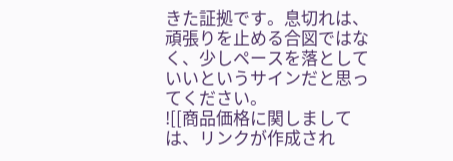きた証拠です。息切れは、頑張りを止める合図ではなく、少しペースを落としていいというサインだと思ってください。
![[商品価格に関しましては、リンクが作成され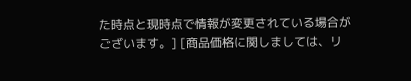た時点と現時点で情報が変更されている場合がございます。] [商品価格に関しましては、リ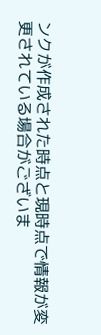ンクが作成された時点と現時点で情報が変更されている場合がございま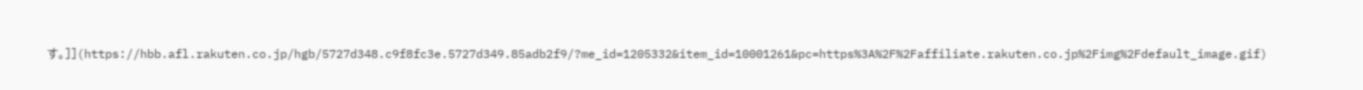す。]](https://hbb.afl.rakuten.co.jp/hgb/5727d348.c9f8fc3e.5727d349.85adb2f9/?me_id=1205332&item_id=10001261&pc=https%3A%2F%2Faffiliate.rakuten.co.jp%2Fimg%2Fdefault_image.gif)